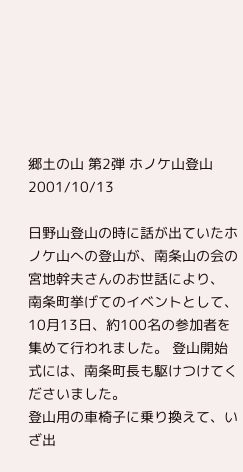郷土の山 第2弾 ホノケ山登山 2001/10/13

日野山登山の時に話が出ていたホノケ山への登山が、南条山の会の宮地幹夫さんのお世話により、 南条町挙げてのイベントとして、10月13日、約100名の参加者を集めて行われました。 登山開始式には、南条町長も駆けつけてくださいました。
登山用の車椅子に乗り換えて、いざ出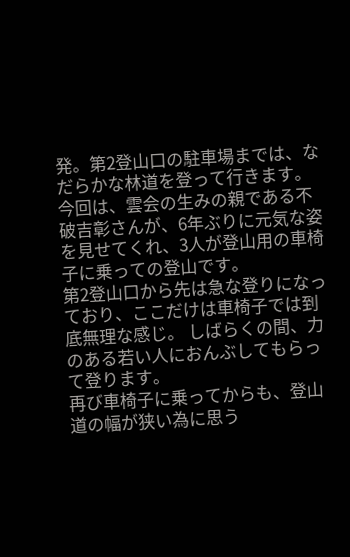発。第2登山口の駐車場までは、なだらかな林道を登って行きます。
今回は、雲会の生みの親である不破吉彰さんが、6年ぶりに元気な姿を見せてくれ、3人が登山用の車椅子に乗っての登山です。
第2登山口から先は急な登りになっており、ここだけは車椅子では到底無理な感じ。 しばらくの間、力のある若い人におんぶしてもらって登ります。
再び車椅子に乗ってからも、登山道の幅が狭い為に思う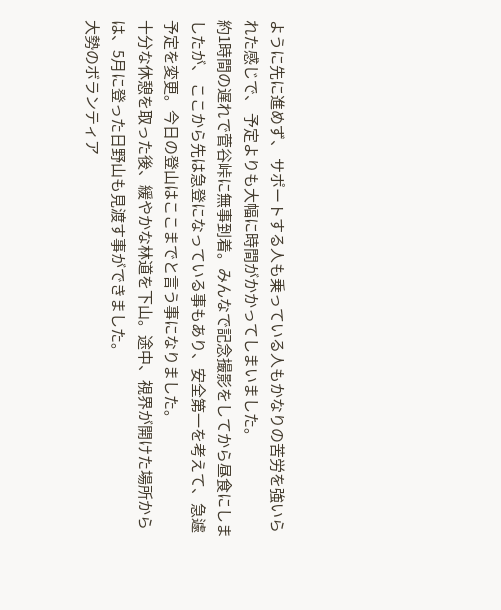ように先に進めず、 サポートする人も乗っている人もかなりの苦労を強いられた感じで、 予定よりも大幅に時間がかかってしまいました。
約1時間の遅れで菅谷峠に無事到着。みんなで記念撮影をしてから昼食にしましたが、 ここから先は急登になっている事もあり、安全第一を考えて、急遽予定を変更。今日の登山はここまでと言う事になりました。
十分な休憩を取った後、緩やかな林道を下山。途中、視界が開けた場所からは、5月に登った日野山も見渡す事ができました。
大勢のボランティア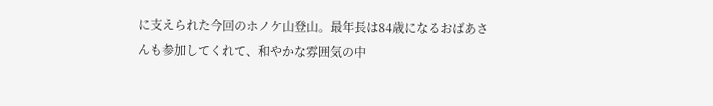に支えられた今回のホノケ山登山。最年長は84歳になるおばあさんも参加してくれて、和やかな雰囲気の中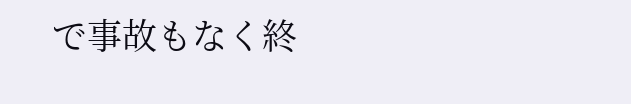で事故もなく終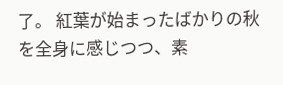了。 紅葉が始まったばかりの秋を全身に感じつつ、素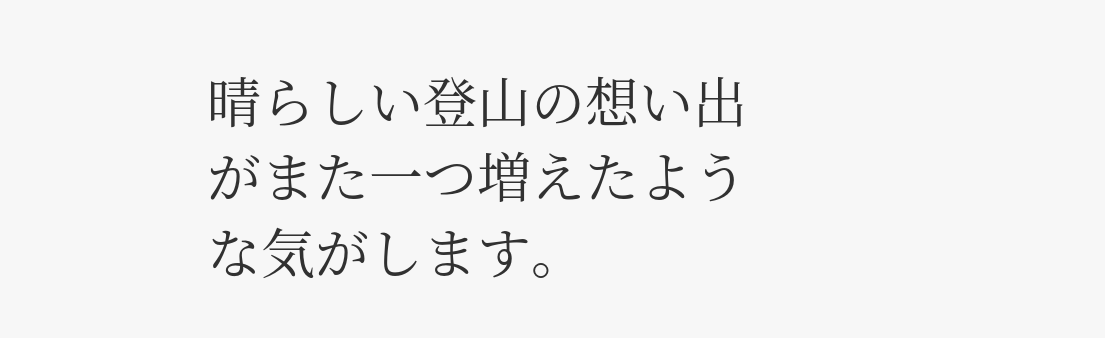晴らしい登山の想い出がまた一つ増えたような気がします。